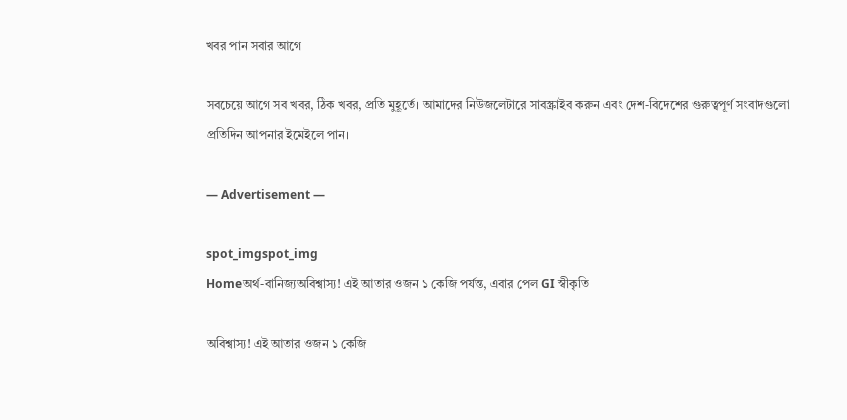খবর পান সবার আগে

সবচেয়ে আগে সব খবর, ঠিক খবর, প্রতি মুহূর্তে। আমাদের নিউজলেটারে সাবস্ক্রাইব করুন এবং দেশ-বিদেশের গুরুত্বপূর্ণ সংবাদগুলো প্রতিদিন আপনার ইমেইলে পান।

― Advertisement ―

spot_imgspot_img
Homeঅর্থ-বানিজ্যঅবিশ্বাস্য! এই আতার ওজন ১ কেজি পর্যন্ত, এবার পেল GI স্বীকৃতি

অবিশ্বাস্য! এই আতার ওজন ১ কেজি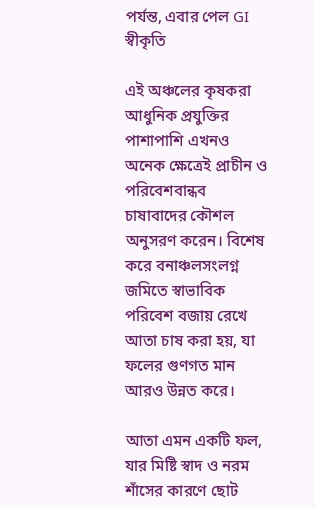পর্যন্ত, এবার পেল GI স্বীকৃতি

এই অঞ্চলের কৃষকরা আধুনিক প্রযুক্তির পাশাপাশি এখনও অনেক ক্ষেত্রেই প্রাচীন ও পরিবেশবান্ধব চাষাবাদের কৌশল অনুসরণ করেন। বিশেষ করে বনাঞ্চলসংলগ্ন জমিতে স্বাভাবিক পরিবেশ বজায় রেখে আতা চাষ করা হয়, যা ফলের গুণগত মান আরও উন্নত করে।

আতা এমন একটি ফল, যার মিষ্টি স্বাদ ও নরম শাঁসের কারণে ছোট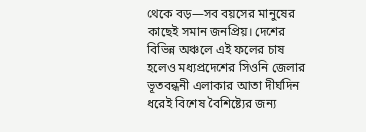থেকে বড়—সব বয়সের মানুষের কাছেই সমান জনপ্রিয়। দেশের বিভিন্ন অঞ্চলে এই ফলের চাষ হলেও মধ্যপ্রদেশের সিওনি জেলার ভূতবন্ধনী এলাকার আতা দীর্ঘদিন ধরেই বিশেষ বৈশিষ্ট্যের জন্য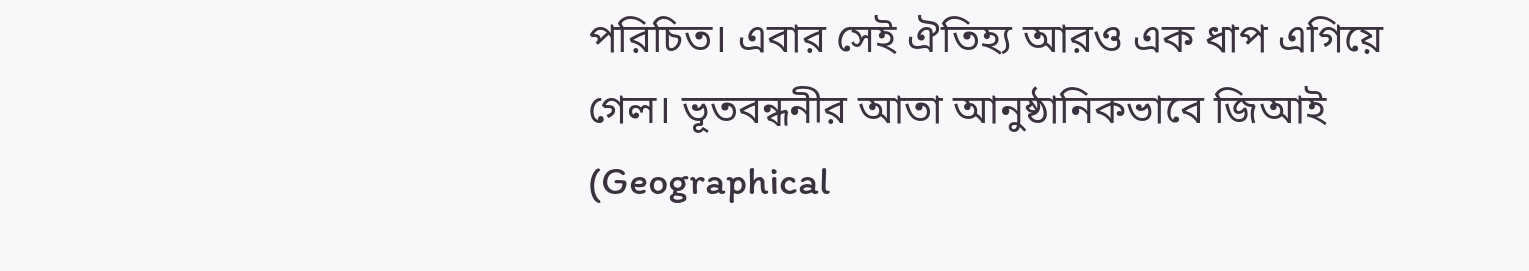পরিচিত। এবার সেই ঐতিহ্য আরও এক ধাপ এগিয়ে গেল। ভূতবন্ধনীর আতা আনুষ্ঠানিকভাবে জিআই (Geographical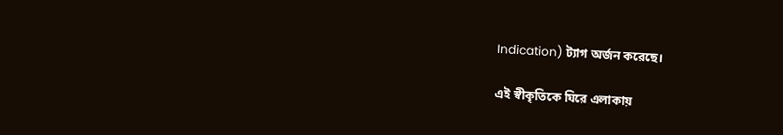Indication) ট্যাগ অর্জন করেছে।

এই স্বীকৃতিকে ঘিরে এলাকায়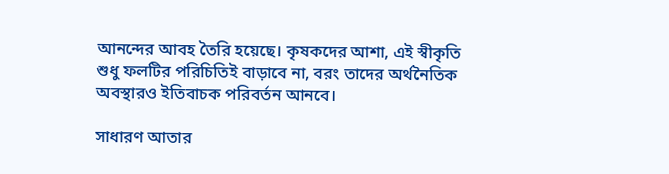আনন্দের আবহ তৈরি হয়েছে। কৃষকদের আশা, এই স্বীকৃতি শুধু ফলটির পরিচিতিই বাড়াবে না, বরং তাদের অর্থনৈতিক অবস্থারও ইতিবাচক পরিবর্তন আনবে।

সাধারণ আতার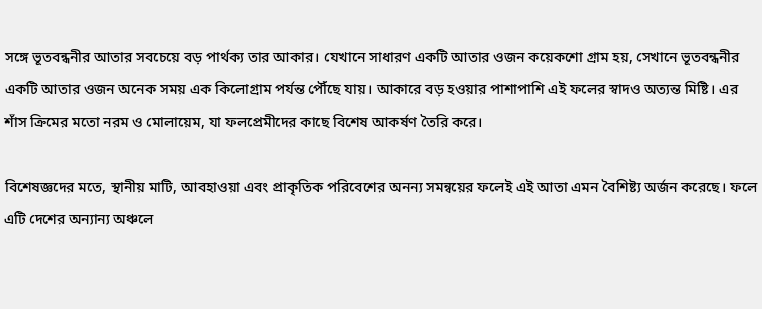সঙ্গে ভূতবন্ধনীর আতার সবচেয়ে বড় পার্থক্য তার আকার। যেখানে সাধারণ একটি আতার ওজন কয়েকশো গ্রাম হয়, সেখানে ভূতবন্ধনীর একটি আতার ওজন অনেক সময় এক কিলোগ্রাম পর্যন্ত পৌঁছে যায়। আকারে বড় হওয়ার পাশাপাশি এই ফলের স্বাদও অত্যন্ত মিষ্টি। এর শাঁস ক্রিমের মতো নরম ও মোলায়েম, যা ফলপ্রেমীদের কাছে বিশেষ আকর্ষণ তৈরি করে।

বিশেষজ্ঞদের মতে, স্থানীয় মাটি, আবহাওয়া এবং প্রাকৃতিক পরিবেশের অনন্য সমন্বয়ের ফলেই এই আতা এমন বৈশিষ্ট্য অর্জন করেছে। ফলে এটি দেশের অন্যান্য অঞ্চলে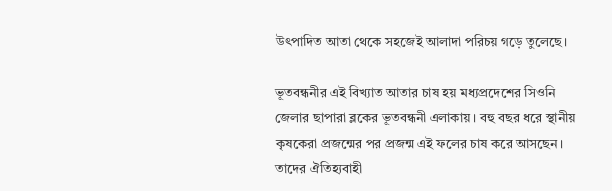উৎপাদিত আতা থেকে সহজেই আলাদা পরিচয় গড়ে তুলেছে।

ভূতবন্ধনীর এই বিখ্যাত আতার চাষ হয় মধ্যপ্রদেশের সিওনি জেলার ছাপারা ব্লকের ভূতবন্ধনী এলাকায়। বহু বছর ধরে স্থানীয় কৃষকেরা প্রজন্মের পর প্রজন্ম এই ফলের চাষ করে আসছেন। তাদের ঐতিহ্যবাহী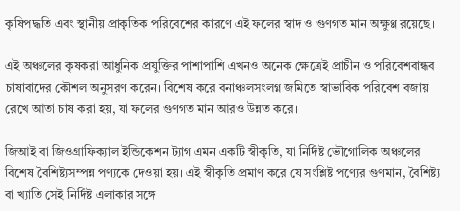কৃষিপদ্ধতি এবং স্থানীয় প্রাকৃতিক পরিবেশের কারণে এই ফলের স্বাদ ও গুণগত মান অক্ষুণ্ণ রয়েছে।

এই অঞ্চলের কৃষকরা আধুনিক প্রযুক্তির পাশাপাশি এখনও অনেক ক্ষেত্রেই প্রাচীন ও পরিবেশবান্ধব চাষাবাদের কৌশল অনুসরণ করেন। বিশেষ করে বনাঞ্চলসংলগ্ন জমিতে স্বাভাবিক পরিবেশ বজায় রেখে আতা চাষ করা হয়, যা ফলের গুণগত মান আরও উন্নত করে।

জিআই বা জিওগ্রাফিক্যাল ইন্ডিকেশন ট্যাগ এমন একটি স্বীকৃতি, যা নির্দিষ্ট ভৌগোলিক অঞ্চলের বিশেষ বৈশিষ্ট্যসম্পন্ন পণ্যকে দেওয়া হয়। এই স্বীকৃতি প্রমাণ করে যে সংশ্লিষ্ট পণ্যের গুণমান, বৈশিষ্ট্য বা খ্যাতি সেই নির্দিষ্ট এলাকার সঙ্গে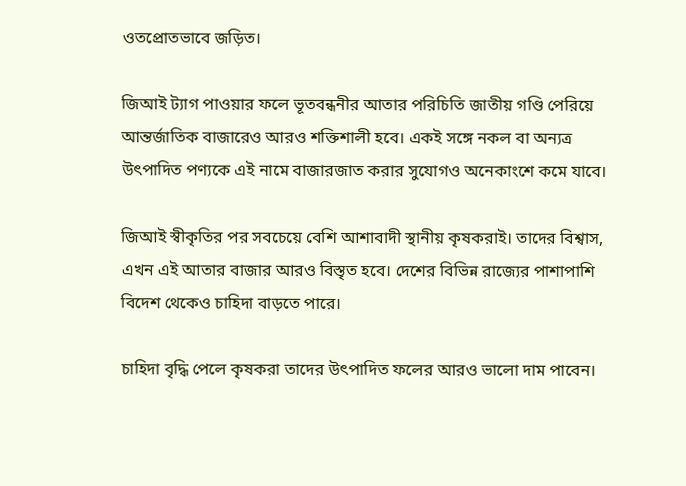ওতপ্রোতভাবে জড়িত।

জিআই ট্যাগ পাওয়ার ফলে ভূতবন্ধনীর আতার পরিচিতি জাতীয় গণ্ডি পেরিয়ে আন্তর্জাতিক বাজারেও আরও শক্তিশালী হবে। একই সঙ্গে নকল বা অন্যত্র উৎপাদিত পণ্যকে এই নামে বাজারজাত করার সুযোগও অনেকাংশে কমে যাবে।

জিআই স্বীকৃতির পর সবচেয়ে বেশি আশাবাদী স্থানীয় কৃষকরাই। তাদের বিশ্বাস, এখন এই আতার বাজার আরও বিস্তৃত হবে। দেশের বিভিন্ন রাজ্যের পাশাপাশি বিদেশ থেকেও চাহিদা বাড়তে পারে।

চাহিদা বৃদ্ধি পেলে কৃষকরা তাদের উৎপাদিত ফলের আরও ভালো দাম পাবেন।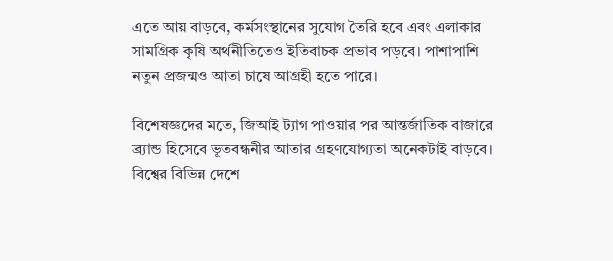এতে আয় বাড়বে, কর্মসংস্থানের সুযোগ তৈরি হবে এবং এলাকার সামগ্রিক কৃষি অর্থনীতিতেও ইতিবাচক প্রভাব পড়বে। পাশাপাশি নতুন প্রজন্মও আতা চাষে আগ্রহী হতে পারে।

বিশেষজ্ঞদের মতে, জিআই ট্যাগ পাওয়ার পর আন্তর্জাতিক বাজারে ব্র্যান্ড হিসেবে ভূতবন্ধনীর আতার গ্রহণযোগ্যতা অনেকটাই বাড়বে। বিশ্বের বিভিন্ন দেশে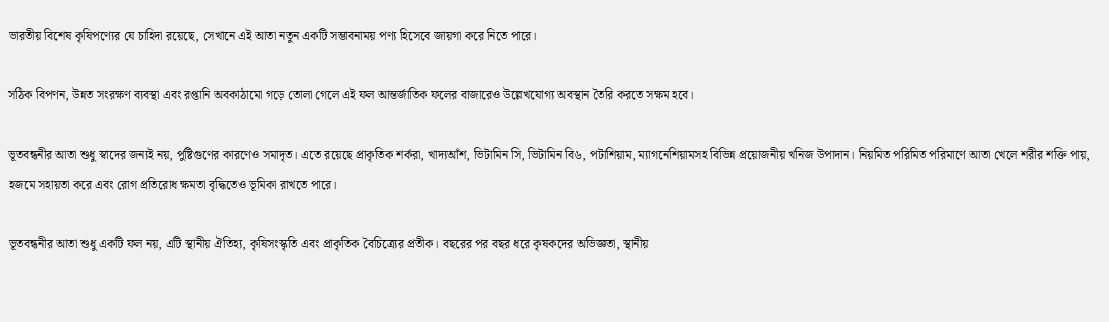ভারতীয় বিশেষ কৃষিপণ্যের যে চাহিদা রয়েছে, সেখানে এই আতা নতুন একটি সম্ভাবনাময় পণ্য হিসেবে জায়গা করে নিতে পারে।

সঠিক বিপণন, উন্নত সংরক্ষণ ব্যবস্থা এবং রপ্তানি অবকাঠামো গড়ে তোলা গেলে এই ফল আন্তর্জাতিক ফলের বাজারেও উল্লেখযোগ্য অবস্থান তৈরি করতে সক্ষম হবে।

ভূতবন্ধনীর আতা শুধু স্বাদের জন্যই নয়, পুষ্টিগুণের কারণেও সমাদৃত। এতে রয়েছে প্রাকৃতিক শর্করা, খাদ্যআঁশ, ভিটামিন সি, ভিটামিন বি৬, পটাশিয়াম, ম্যাগনেশিয়ামসহ বিভিন্ন প্রয়োজনীয় খনিজ উপাদান। নিয়মিত পরিমিত পরিমাণে আতা খেলে শরীর শক্তি পায়, হজমে সহায়তা করে এবং রোগ প্রতিরোধ ক্ষমতা বৃদ্ধিতেও ভূমিকা রাখতে পারে।

ভূতবন্ধনীর আতা শুধু একটি ফল নয়, এটি স্থানীয় ঐতিহ্য, কৃষিসংস্কৃতি এবং প্রাকৃতিক বৈচিত্র্যের প্রতীক। বছরের পর বছর ধরে কৃষকদের অভিজ্ঞতা, স্থানীয়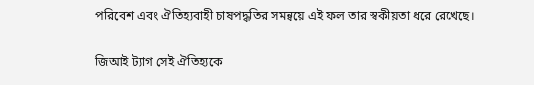পরিবেশ এবং ঐতিহ্যবাহী চাষপদ্ধতির সমন্বয়ে এই ফল তার স্বকীয়তা ধরে রেখেছে।

জিআই ট্যাগ সেই ঐতিহ্যকে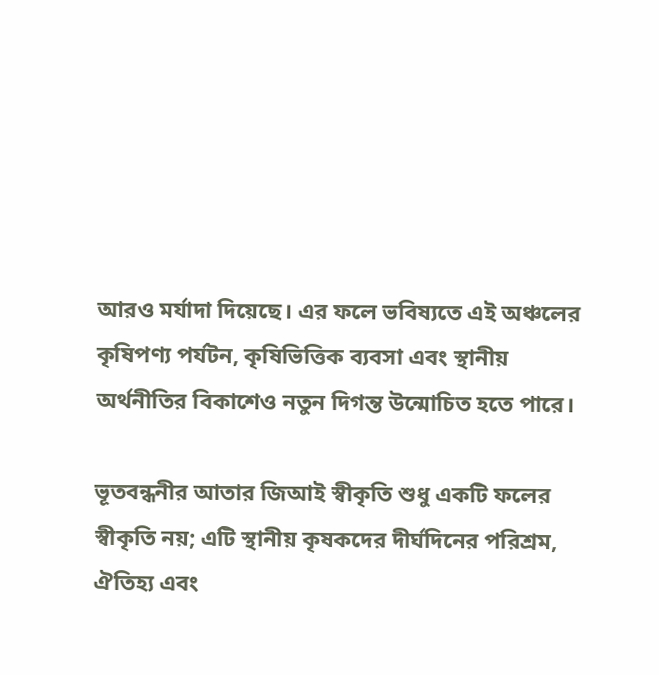আরও মর্যাদা দিয়েছে। এর ফলে ভবিষ্যতে এই অঞ্চলের কৃষিপণ্য পর্যটন, কৃষিভিত্তিক ব্যবসা এবং স্থানীয় অর্থনীতির বিকাশেও নতুন দিগন্ত উন্মোচিত হতে পারে।

ভূতবন্ধনীর আতার জিআই স্বীকৃতি শুধু একটি ফলের স্বীকৃতি নয়; এটি স্থানীয় কৃষকদের দীর্ঘদিনের পরিশ্রম, ঐতিহ্য এবং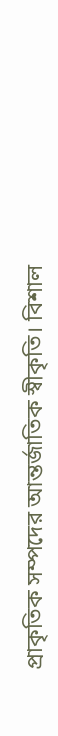প্রাকৃতিক সম্পদের আন্তর্জাতিক স্বীকৃতি। বিশাল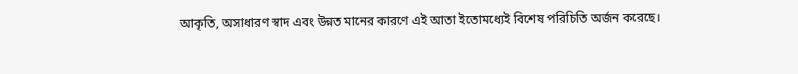আকৃতি, অসাধারণ স্বাদ এবং উন্নত মানের কারণে এই আতা ইতোমধ্যেই বিশেষ পরিচিতি অর্জন করেছে।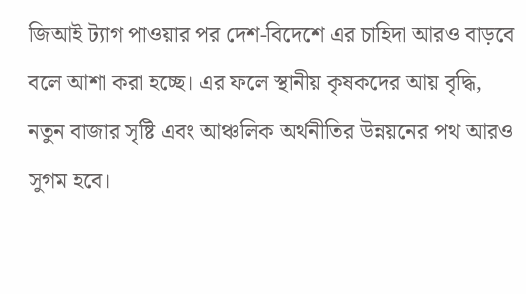জিআই ট্যাগ পাওয়ার পর দেশ-বিদেশে এর চাহিদা আরও বাড়বে বলে আশা করা হচ্ছে। এর ফলে স্থানীয় কৃষকদের আয় বৃদ্ধি, নতুন বাজার সৃষ্টি এবং আঞ্চলিক অর্থনীতির উন্নয়নের পথ আরও সুগম হবে।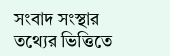সংবাদ সংস্থার তথ্যের ভিত্তিতে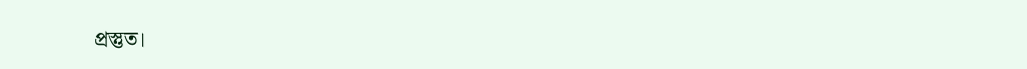প্রস্তুত।